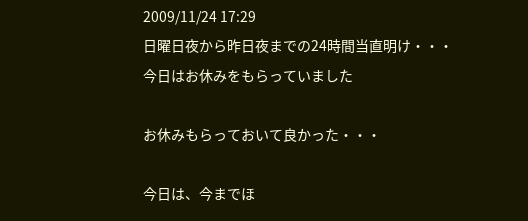2009/11/24 17:29
日曜日夜から昨日夜までの24時間当直明け・・・
今日はお休みをもらっていました

お休みもらっておいて良かった・・・

今日は、今までほ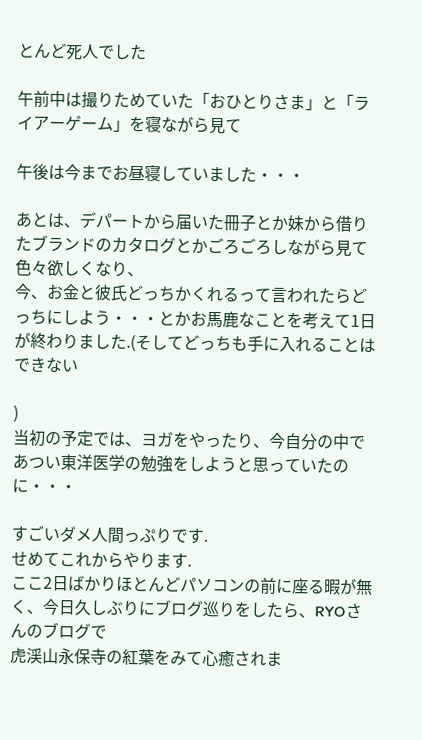とんど死人でした

午前中は撮りためていた「おひとりさま」と「ライアーゲーム」を寝ながら見て

午後は今までお昼寝していました・・・

あとは、デパートから届いた冊子とか妹から借りたブランドのカタログとかごろごろしながら見て色々欲しくなり、
今、お金と彼氏どっちかくれるって言われたらどっちにしよう・・・とかお馬鹿なことを考えて1日が終わりました.(そしてどっちも手に入れることはできない

)
当初の予定では、ヨガをやったり、今自分の中であつい東洋医学の勉強をしようと思っていたのに・・・

すごいダメ人間っぷりです.
せめてこれからやります.
ここ2日ばかりほとんどパソコンの前に座る暇が無く、今日久しぶりにブログ巡りをしたら、RYOさんのブログで
虎渓山永保寺の紅葉をみて心癒されま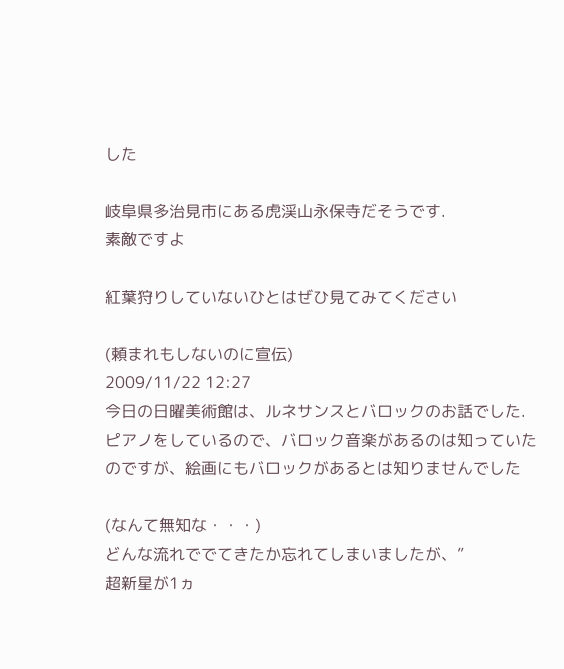した

岐阜県多治見市にある虎渓山永保寺だそうです.
素敵ですよ

紅葉狩りしていないひとはぜひ見てみてください

(頼まれもしないのに宣伝)
2009/11/22 12:27
今日の日曜美術館は、ルネサンスとバロックのお話でした.
ピアノをしているので、バロック音楽があるのは知っていたのですが、絵画にもバロックがあるとは知りませんでした

(なんて無知な・・・)
どんな流れででてきたか忘れてしまいましたが、”
超新星が1ヵ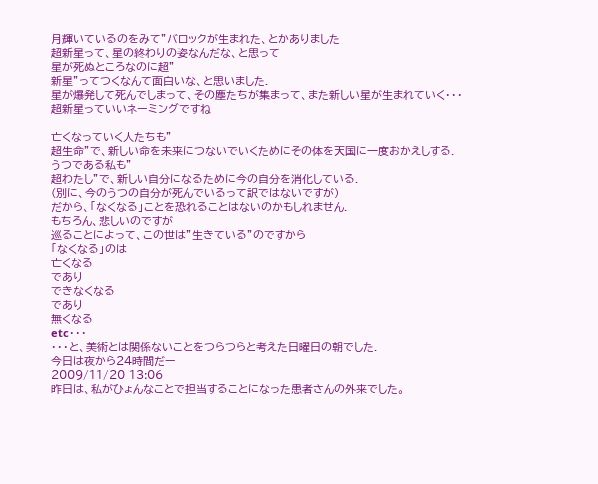月輝いているのをみて”バロックが生まれた、とかありました
超新星って、星の終わりの姿なんだな、と思って
星が死ぬところなのに超”
新星”ってつくなんて面白いな、と思いました.
星が爆発して死んでしまって、その塵たちが集まって、また新しい星が生まれていく・・・
超新星っていいネーミングですね

亡くなっていく人たちも”
超生命”で、新しい命を未来につないでいくためにその体を天国に一度おかえしする.
うつである私も”
超わたし”で、新しい自分になるために今の自分を消化している.
(別に、今のうつの自分が死んでいるって訳ではないですが)
だから、「なくなる」ことを恐れることはないのかもしれません.
もちろん、悲しいのですが
巡ることによって、この世は”生きている”のですから
「なくなる」のは
亡くなる
であり
できなくなる
であり
無くなる
etc・・・
・・・と、美術とは関係ないことをつらつらと考えた日曜日の朝でした.
今日は夜から24時間だー
2009/11/20 13:06
昨日は、私がひょんなことで担当することになった患者さんの外来でした。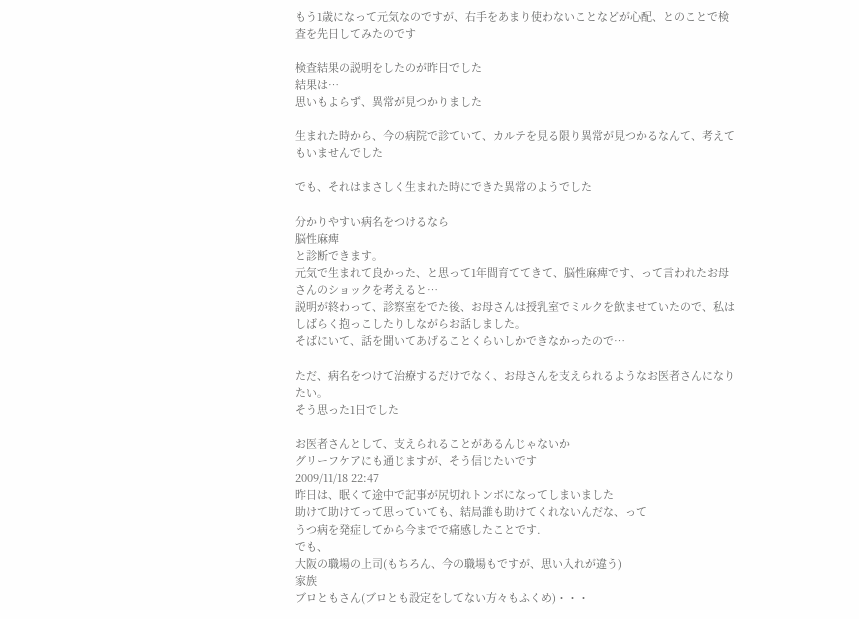もう1歳になって元気なのですが、右手をあまり使わないことなどが心配、とのことで検査を先日してみたのです

検査結果の説明をしたのが昨日でした
結果は…
思いもよらず、異常が見つかりました

生まれた時から、今の病院で診ていて、カルテを見る限り異常が見つかるなんて、考えてもいませんでした

でも、それはまさしく生まれた時にできた異常のようでした

分かりやすい病名をつけるなら
脳性麻痺
と診断できます。
元気で生まれて良かった、と思って1年間育ててきて、脳性麻痺です、って言われたお母さんのショックを考えると…
説明が終わって、診察室をでた後、お母さんは授乳室でミルクを飲ませていたので、私はしばらく抱っこしたりしながらお話しました。
そばにいて、話を聞いてあげることくらいしかできなかったので…

ただ、病名をつけて治療するだけでなく、お母さんを支えられるようなお医者さんになりたい。
そう思った1日でした

お医者さんとして、支えられることがあるんじゃないか
グリーフケアにも通じますが、そう信じたいです
2009/11/18 22:47
昨日は、眠くて途中で記事が尻切れトンボになってしまいました
助けて助けてって思っていても、結局誰も助けてくれないんだな、って
うつ病を発症してから今までで痛感したことです.
でも、
大阪の職場の上司(もちろん、今の職場もですが、思い入れが違う)
家族
ブロともさん(ブロとも設定をしてない方々もふくめ)・・・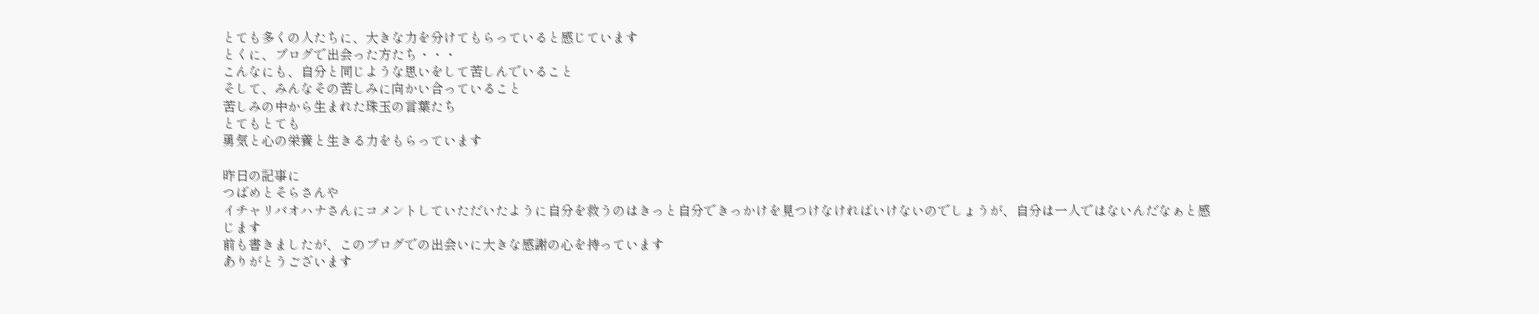とても多くの人たちに、大きな力を分けてもらっていると感じています
とくに、ブログで出会った方たち・・・
こんなにも、自分と同じような思いをして苦しんでいること
そして、みんなその苦しみに向かい合っていること
苦しみの中から生まれた珠玉の言葉たち
とてもとても
勇気と心の栄養と生きる力をもらっています

昨日の記事に
つばめとそらさんや
イチャリバオハナさんにコメントしていただいたように自分を救うのはきっと自分できっかけを見つけなければいけないのでしょうが、自分は一人ではないんだなぁと感じます
前も書きましたが、このブログでの出会いに大きな感謝の心を持っています
ありがとうございます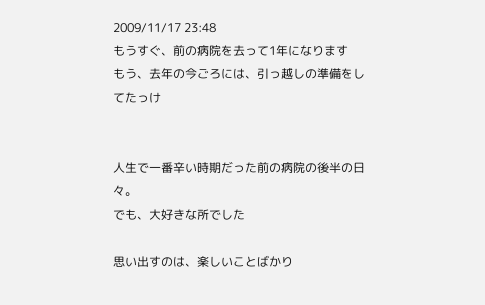2009/11/17 23:48
もうすぐ、前の病院を去って1年になります
もう、去年の今ごろには、引っ越しの準備をしてたっけ


人生で一番辛い時期だった前の病院の後半の日々。
でも、大好きな所でした

思い出すのは、楽しいことばかり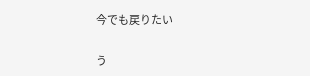今でも戻りたい

う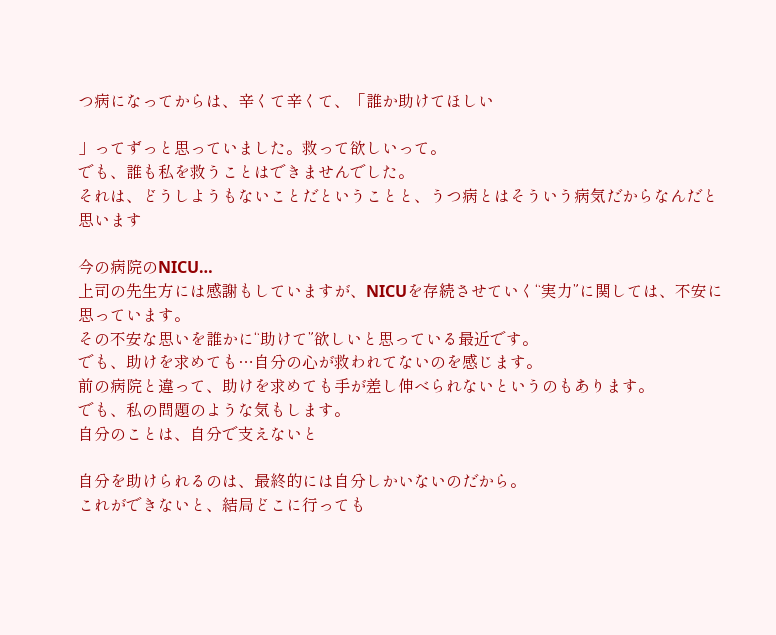つ病になってからは、辛くて辛くて、「誰か助けてほしい

」ってずっと思っていました。救って欲しいって。
でも、誰も私を救うことはできませんでした。
それは、どうしようもないことだということと、うつ病とはそういう病気だからなんだと思います

今の病院のNICU…
上司の先生方には感謝もしていますが、NICUを存続させていく“実力”に関しては、不安に思っています。
その不安な思いを誰かに“助けて”欲しいと思っている最近です。
でも、助けを求めても…自分の心が救われてないのを感じます。
前の病院と違って、助けを求めても手が差し伸べられないというのもあります。
でも、私の問題のような気もします。
自分のことは、自分で支えないと

自分を助けられるのは、最終的には自分しかいないのだから。
これができないと、結局どこに行っても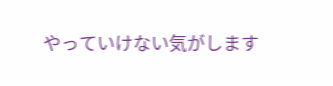やっていけない気がします